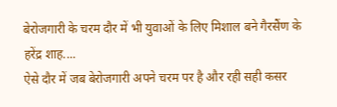बेरोजगारी के चरम दौर में भी युवाओं के लिए मिशाल बने गैरसैंण के हरेंद्र शाह....
ऐसे दौर में जब बेरोजगारी अपने चरम पर है और रही सही कसर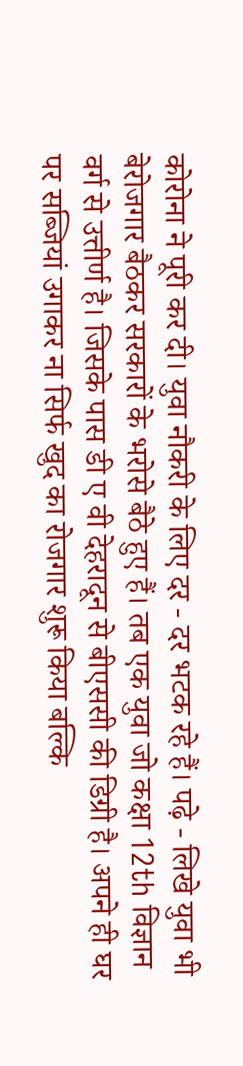कोरोना ने पूरी कर दी। युवा नौकरी के लिए दर - दर भटक रहे हैं। पढ़े - लिखे युवा भी बेरोजगार बैठकर सरकारों के भरोसे बैठे हुए हैं। तब एक युवा जो कक्षा 12th विज्ञान वर्ग से उत्तीर्ण है। जिसके पास डी ए वी देहरादून से बीएससी की डिग्री है। अपने ही घर पर सब्जियां उगाकर ना सिर्फ खुद का रोजगार शुरू किया बल्कि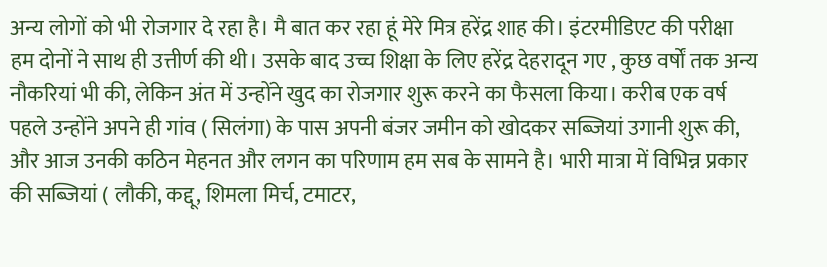अन्य लोगों को भी रोजगार दे रहा है। मै बात कर रहा हूं मेरे मित्र हरेंद्र शाह की। इंटरमीडिएट की परीक्षा हम दोनों ने साथ ही उत्तीर्ण की थी। उसके बाद उच्च शिक्षा के लिए हरेंद्र देहरादून गए , कुछ वर्षों तक अन्य नौकरियां भी की, लेकिन अंत में उन्होंने खुद का रोजगार शुरू करने का फैसला किया। करीब एक वर्ष पहले उन्होंने अपने ही गांव ( सिलंगा) के पास अपनी बंजर जमीन को खोदकर सब्जियां उगानी शुरू की, और आज उनकी कठिन मेहनत और लगन का परिणाम हम सब के सामने है। भारी मात्रा में विभिन्न प्रकार की सब्जियां ( लौकी, कद्दू, शिमला मिर्च, टमाटर,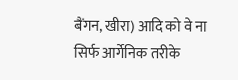बैंगन, खीरा) आदि को वे ना सिर्फ आर्गेनिक तरीके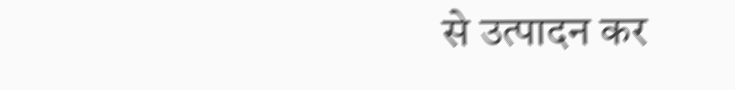से उत्पादन कर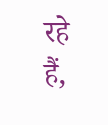रहे हैं,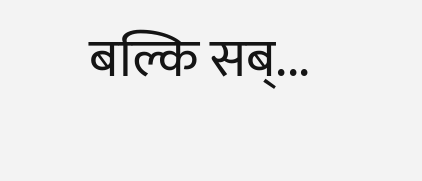बल्कि सब्...